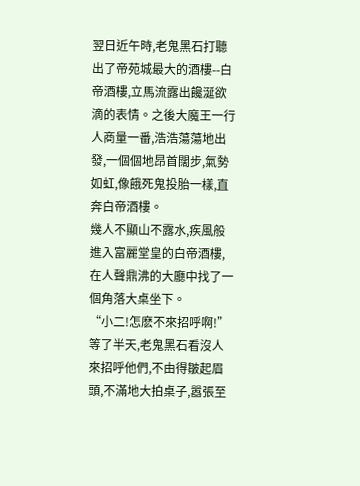翌日近午時,老鬼黑石打聽出了帝苑城最大的酒樓--白帝酒樓,立馬流露出饞涎欲滴的表情。之後大魔王一行人商量一番,浩浩蕩蕩地出發,一個個地昂首闊步,氣勢如虹,像餓死鬼投胎一樣,直奔白帝酒樓。
幾人不顯山不露水,疾風般進入富麗堂皇的白帝酒樓,在人聲鼎沸的大廳中找了一個角落大桌坐下。
“小二!怎麽不來招呼啊!”
等了半天,老鬼黑石看沒人來招呼他們,不由得皺起眉頭,不滿地大拍桌子,嚣張至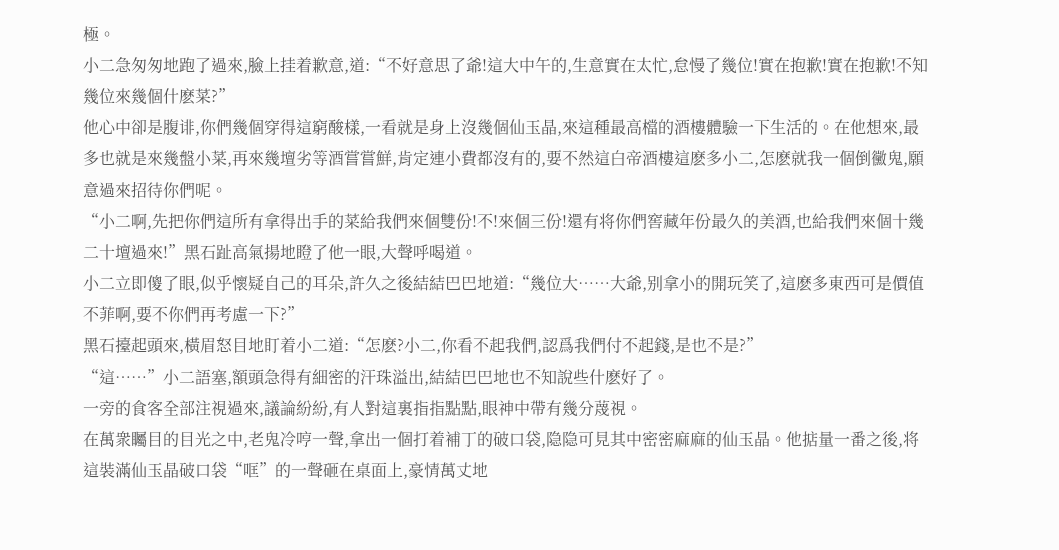極。
小二急匆匆地跑了過來,臉上挂着歉意,道:“不好意思了爺!這大中午的,生意實在太忙,怠慢了幾位!實在抱歉!實在抱歉!不知幾位來幾個什麽菜?”
他心中卻是腹诽,你們幾個穿得這窮酸樣,一看就是身上沒幾個仙玉晶,來這種最高檔的酒樓體驗一下生活的。在他想來,最多也就是來幾盤小菜,再來幾壇劣等酒嘗嘗鮮,肯定連小費都沒有的,要不然這白帝酒樓這麽多小二,怎麽就我一個倒黴鬼,願意過來招待你們呢。
“小二啊,先把你們這所有拿得出手的菜給我們來個雙份!不!來個三份!還有将你們窖藏年份最久的美酒,也給我們來個十幾二十壇過來!”黑石趾高氣揚地瞪了他一眼,大聲呼喝道。
小二立即傻了眼,似乎懷疑自己的耳朵,許久之後結結巴巴地道:“幾位大……大爺,别拿小的開玩笑了,這麽多東西可是價值不菲啊,要不你們再考慮一下?”
黑石擡起頭來,橫眉怒目地盯着小二道:“怎麽?小二,你看不起我們,認爲我們付不起錢,是也不是?”
“這……”小二語塞,額頭急得有細密的汗珠溢出,結結巴巴地也不知說些什麽好了。
一旁的食客全部注視過來,議論紛紛,有人對這裏指指點點,眼神中帶有幾分蔑視。
在萬衆矚目的目光之中,老鬼冷哼一聲,拿出一個打着補丁的破口袋,隐隐可見其中密密麻麻的仙玉晶。他掂量一番之後,将這裝滿仙玉晶破口袋“哐”的一聲砸在桌面上,豪情萬丈地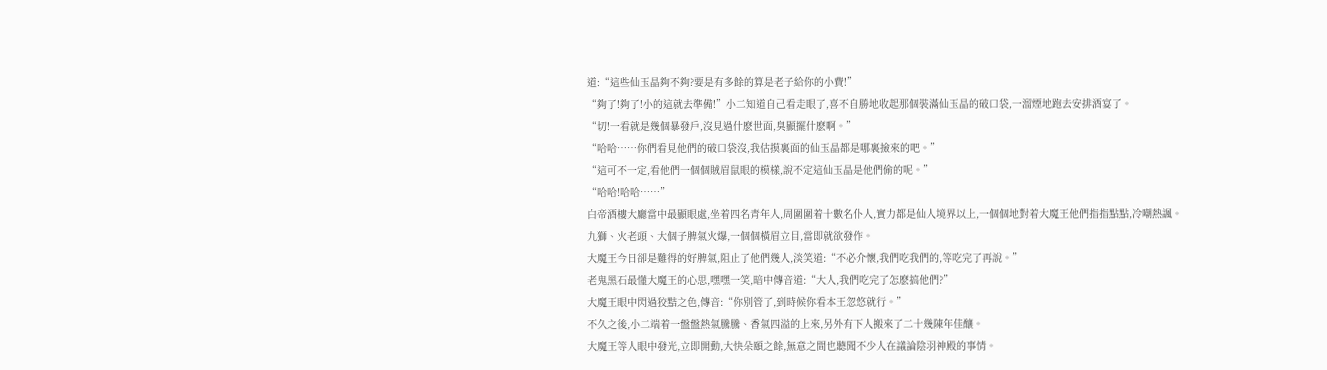道:“這些仙玉晶夠不夠?要是有多餘的算是老子給你的小費!”
“夠了!夠了!小的這就去準備!”小二知道自己看走眼了,喜不自勝地收起那個裝滿仙玉晶的破口袋,一溜煙地跑去安排酒宴了。
“切!一看就是幾個暴發戶,沒見過什麽世面,臭顯擺什麽啊。”
“哈哈……你們看見他們的破口袋沒,我估摸裏面的仙玉晶都是哪裏撿來的吧。”
“這可不一定,看他們一個個賊眉鼠眼的模樣,說不定這仙玉晶是他們偷的呢。”
“哈哈!哈哈……”
白帝酒樓大廳當中最顯眼處,坐着四名青年人,周圍圍着十數名仆人,實力都是仙人境界以上,一個個地對着大魔王他們指指點點,冷嘲熱諷。
九獅、火老頭、大個子脾氣火爆,一個個橫眉立目,當即就欲發作。
大魔王今日卻是難得的好脾氣,阻止了他們幾人,淡笑道:“不必介懷,我們吃我們的,等吃完了再說。”
老鬼黑石最懂大魔王的心思,嘿嘿一笑,暗中傳音道:“大人,我們吃完了怎麽搞他們?”
大魔王眼中閃過狡黠之色,傳音:“你别管了,到時候你看本王忽悠就行。”
不久之後,小二端着一盤盤熱氣騰騰、香氣四溢的上來,另外有下人搬來了二十幾陳年佳釀。
大魔王等人眼中發光,立即開動,大快朵頤之餘,無意之間也聽聞不少人在議論陰羽神殿的事情。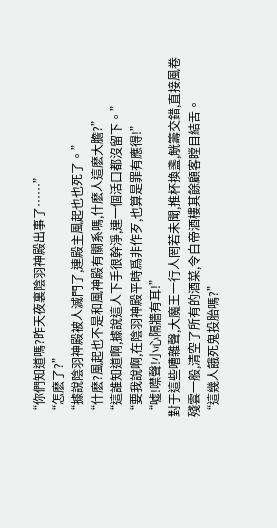“你們知道嗎?昨天夜裏陰羽神殿出事了……”
“怎麽了?”
“據說陰羽神殿被人滅門了,連殿主風起也也死了。”
“什麽?風起也不是和風神殿有關系嗎,什麽人這麽大膽?”
“這誰知道啊,據說這人下手很幹淨,連一個活口都沒留下。”
“要我說啊,在陰羽神殿平時爲非作歹,也算是罪有應得!”
“噓!噤聲!小心隔牆有耳!”
對于這些嘈雜聲,大魔王一行人罔若未聞,推杯換盞,觥籌交錯,直接風卷殘雲一般,清空了所有的酒菜,令白帝酒樓其餘顧客瞠目結舌。
“這幾人餓死鬼投胎嗎?”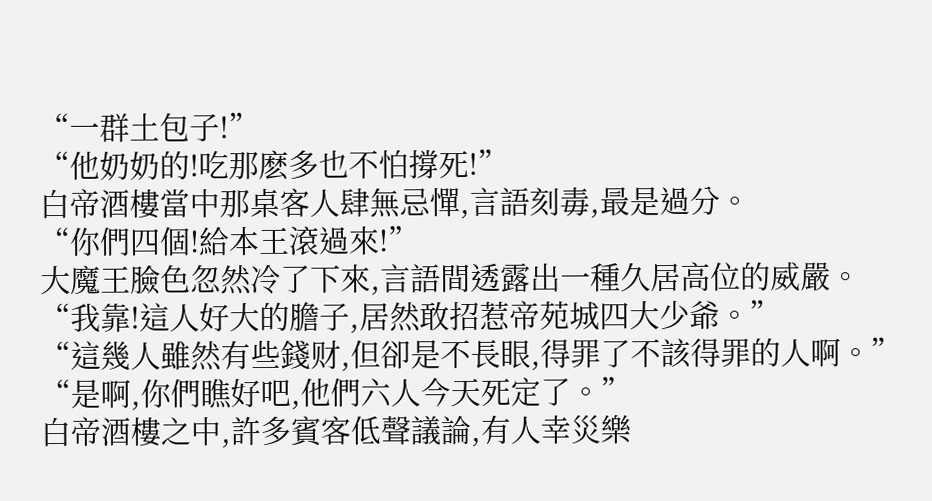“一群土包子!”
“他奶奶的!吃那麽多也不怕撐死!”
白帝酒樓當中那桌客人肆無忌憚,言語刻毒,最是過分。
“你們四個!給本王滾過來!”
大魔王臉色忽然冷了下來,言語間透露出一種久居高位的威嚴。
“我靠!這人好大的膽子,居然敢招惹帝苑城四大少爺。”
“這幾人雖然有些錢财,但卻是不長眼,得罪了不該得罪的人啊。”
“是啊,你們瞧好吧,他們六人今天死定了。”
白帝酒樓之中,許多賓客低聲議論,有人幸災樂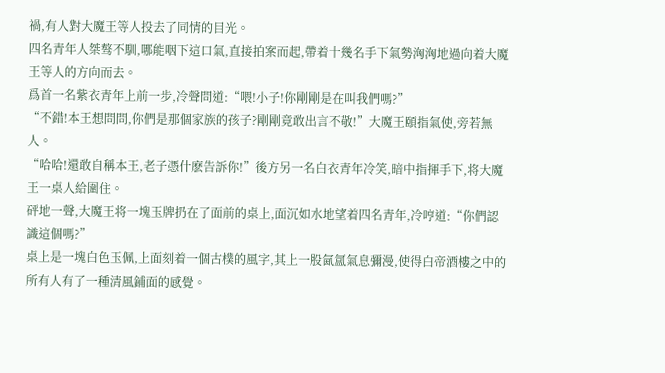禍,有人對大魔王等人投去了同情的目光。
四名青年人桀骜不馴,哪能咽下這口氣,直接拍案而起,帶着十幾名手下氣勢洶洶地過向着大魔王等人的方向而去。
爲首一名紫衣青年上前一步,冷聲問道:“喂!小子!你剛剛是在叫我們嗎?”
“不錯!本王想問問,你們是那個家族的孩子?剛剛竟敢出言不敬!”大魔王頤指氣使,旁若無人。
“哈哈!還敢自稱本王,老子憑什麽告訴你!”後方另一名白衣青年冷笑,暗中指揮手下,将大魔王一桌人給圍住。
砰地一聲,大魔王将一塊玉牌扔在了面前的桌上,面沉如水地望着四名青年,冷哼道:“你們認識這個嗎?”
桌上是一塊白色玉佩,上面刻着一個古樸的風字,其上一股氤氲氣息彌漫,使得白帝酒樓之中的所有人有了一種清風鋪面的感覺。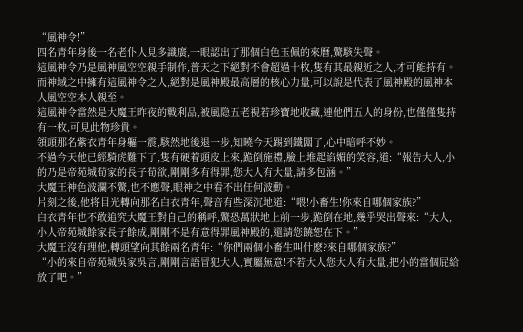“風神令!”
四名青年身後一名老仆人見多識廣,一眼認出了那個白色玉佩的來曆,驚駭失聲。
這風神令乃是風神風空空親手制作,普天之下絕對不會超過十枚,隻有其最親近之人,才可能持有。而神域之中擁有這風神令之人,絕對是風神殿最高層的核心力量,可以說是代表了風神殿的風神本人風空空本人親至。
這風神令當然是大魔王昨夜的戰利品,被風隐五老視若珍寶地收藏,連他們五人的身份,也僅僅隻持有一枚,可見此物珍貴。
領頭那名紫衣青年身軀一震,駭然地後退一步,知曉今天踢到鐵闆了,心中暗呼不妙。
不過今天他已經騎虎難下了,隻有硬着頭皮上來,跪倒施禮,臉上堆起谄媚的笑容,道:“報告大人,小的乃是帝苑城荀家的長子荀欲,剛剛多有得罪,您大人有大量,請多包涵。”
大魔王神色波瀾不驚,也不應聲,眼神之中看不出任何波動。
片刻之後,他将目光轉向那名白衣青年,聲音有些深沉地道:“喂!小畜生!你來自哪個家族?”
白衣青年也不敢追究大魔王對自己的稱呼,驚恐萬狀地上前一步,跪倒在地,幾乎哭出聲來:“大人,小人帝苑城餘家長子餘成,剛剛不是有意得罪風神殿的,還請您饒恕在下。”
大魔王沒有理他,轉頭望向其餘兩名青年:“你們兩個小畜生叫什麽?來自哪個家族?”
“小的來自帝苑城吳家吳言,剛剛言語冒犯大人,實屬無意!不若大人您大人有大量,把小的當個屁給放了吧。”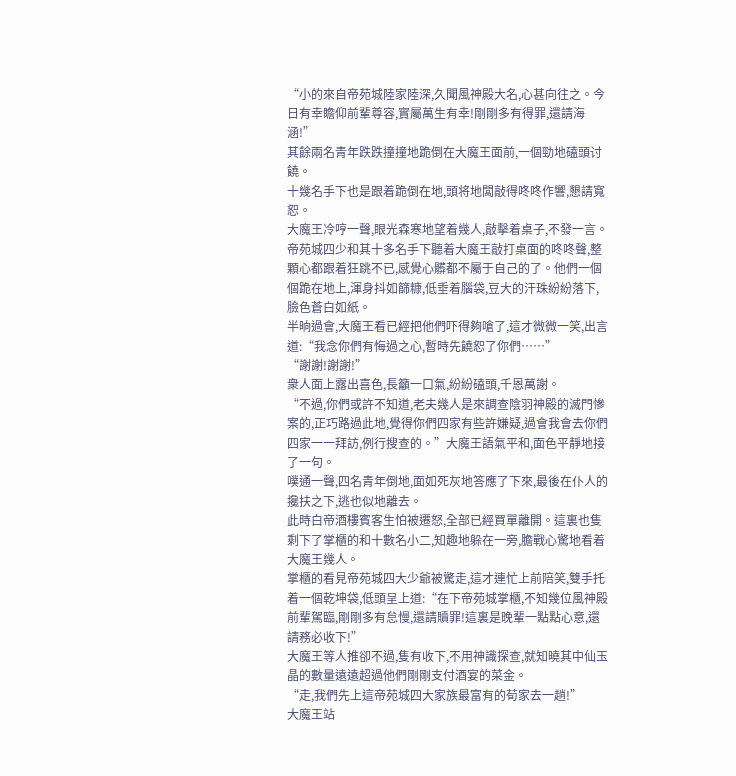“小的來自帝苑城陸家陸深,久聞風神殿大名,心甚向往之。今日有幸瞻仰前輩尊容,實屬萬生有幸!剛剛多有得罪,還請海涵!”
其餘兩名青年跌跌撞撞地跪倒在大魔王面前,一個勁地磕頭讨饒。
十幾名手下也是跟着跪倒在地,頭将地闆敲得咚咚作響,懇請寬恕。
大魔王冷哼一聲,眼光森寒地望着幾人,敲擊着桌子,不發一言。
帝苑城四少和其十多名手下聽着大魔王敲打桌面的咚咚聲,整顆心都跟着狂跳不已,感覺心髒都不屬于自己的了。他們一個個跪在地上,渾身抖如篩糠,低垂着腦袋,豆大的汗珠紛紛落下,臉色蒼白如紙。
半晌過會,大魔王看已經把他們吓得夠嗆了,這才微微一笑,出言道:“我念你們有悔過之心,暫時先饒恕了你們……”
“謝謝!謝謝!”
衆人面上露出喜色,長籲一口氣,紛紛磕頭,千恩萬謝。
“不過,你們或許不知道,老夫幾人是來調查陰羽神殿的滅門慘案的,正巧路過此地,覺得你們四家有些許嫌疑,過會我會去你們四家一一拜訪,例行搜查的。”大魔王語氣平和,面色平靜地接了一句。
噗通一聲,四名青年倒地,面如死灰地答應了下來,最後在仆人的攙扶之下,逃也似地離去。
此時白帝酒樓賓客生怕被遷怒,全部已經買單離開。這裏也隻剩下了掌櫃的和十數名小二,知趣地躲在一旁,膽戰心驚地看着大魔王幾人。
掌櫃的看見帝苑城四大少爺被驚走,這才連忙上前陪笑,雙手托着一個乾坤袋,低頭呈上道:“在下帝苑城掌櫃,不知幾位風神殿前輩駕臨,剛剛多有怠慢,還請贖罪!這裏是晚輩一點點心意,還請務必收下!”
大魔王等人推卻不過,隻有收下,不用神識探查,就知曉其中仙玉晶的數量遠遠超過他們剛剛支付酒宴的菜金。
“走,我們先上這帝苑城四大家族最富有的荀家去一趟!”
大魔王站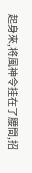起身來,将風神令挂在了腰間,招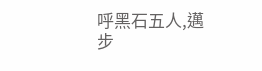呼黑石五人,邁步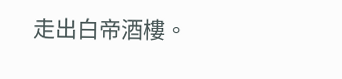走出白帝酒樓。